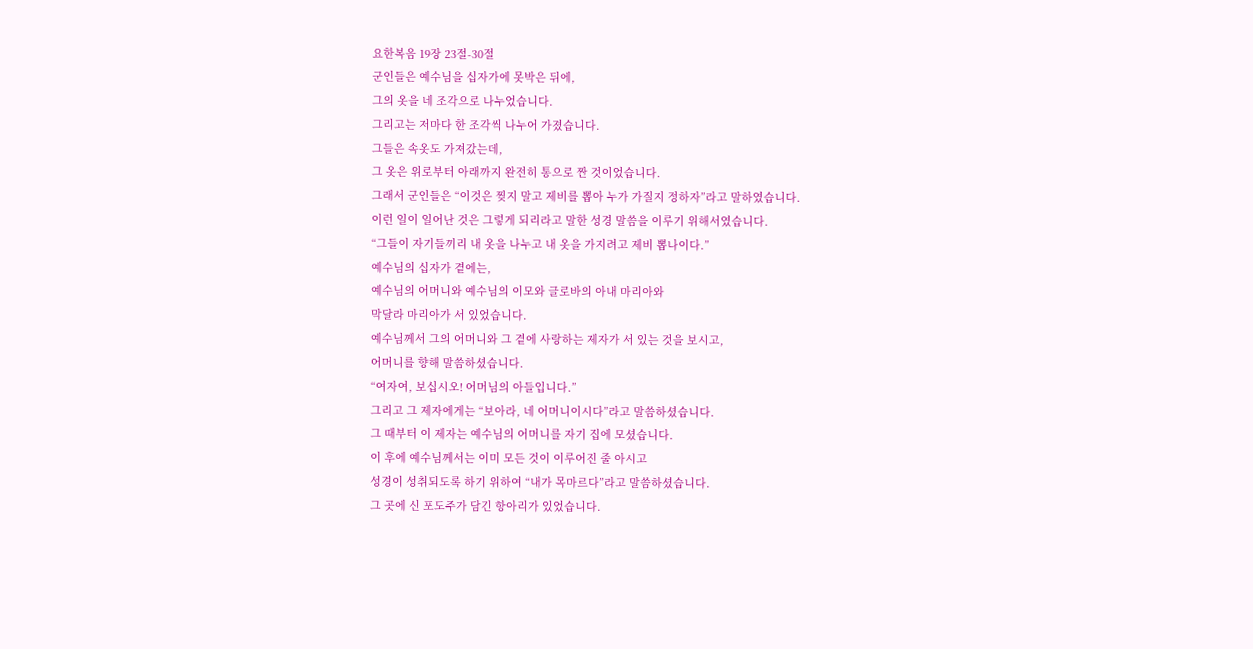요한복음 19장 23절-30절
군인들은 예수님을 십자가에 못박은 뒤에,
그의 옷을 네 조각으로 나누었습니다.
그리고는 저마다 한 조각씩 나누어 가졌습니다.
그들은 속옷도 가져갔는데,
그 옷은 위로부터 아래까지 완전히 통으로 짠 것이었습니다.
그래서 군인들은 “이것은 찢지 말고 제비를 뽑아 누가 가질지 정하자”라고 말하였습니다.
이런 일이 일어난 것은 그렇게 되리라고 말한 성경 말씀을 이루기 위해서였습니다.
“그들이 자기들끼리 내 옷을 나누고 내 옷을 가지려고 제비 뽑나이다.”
예수님의 십자가 곁에는,
예수님의 어머니와 예수님의 이모와 글로바의 아내 마리아와
막달라 마리아가 서 있었습니다.
예수님께서 그의 어머니와 그 곁에 사랑하는 제자가 서 있는 것을 보시고,
어머니를 향해 말씀하셨습니다.
“여자여, 보십시오! 어머님의 아들입니다.”
그리고 그 제자에게는 “보아라, 네 어머니이시다”라고 말씀하셨습니다.
그 때부터 이 제자는 예수님의 어머니를 자기 집에 모셨습니다.
이 후에 예수님께서는 이미 모든 것이 이루어진 줄 아시고
성경이 성취되도록 하기 위하여 “내가 목마르다”라고 말씀하셨습니다.
그 곳에 신 포도주가 담긴 항아리가 있었습니다.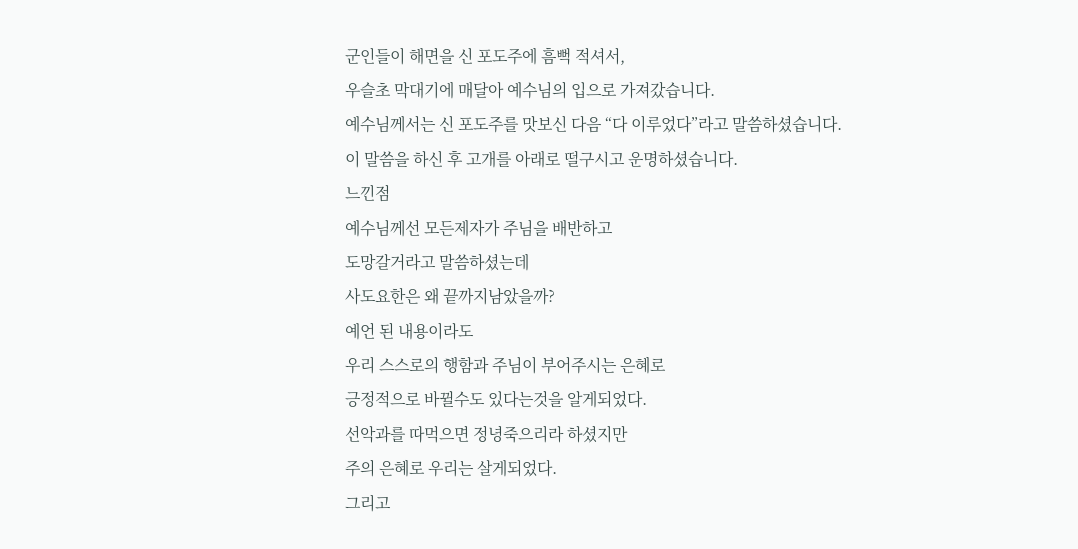군인들이 해면을 신 포도주에 흠뻑 적셔서,
우슬초 막대기에 매달아 예수님의 입으로 가져갔습니다.
예수님께서는 신 포도주를 맛보신 다음 “다 이루었다”라고 말씀하셨습니다.
이 말씀을 하신 후 고개를 아래로 떨구시고 운명하셨습니다.
느낀점
예수님께선 모든제자가 주님을 배반하고
도망갈거라고 말씀하셨는데
사도요한은 왜 끝까지남았을까?
예언 된 내용이라도
우리 스스로의 행함과 주님이 부어주시는 은혜로
긍정적으로 바뀔수도 있다는것을 알게되었다.
선악과를 따먹으면 정녕죽으리라 하셨지만
주의 은혜로 우리는 살게되었다.
그리고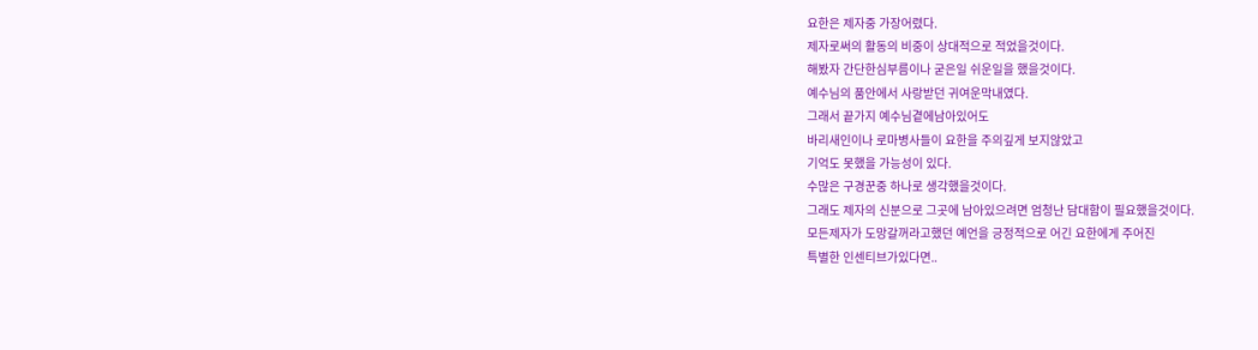요한은 제자중 가장어렸다.
제자로써의 활동의 비중이 상대적으로 적었을것이다.
해봤자 간단한심부름이나 굳은일 쉬운일을 했을것이다.
예수님의 품안에서 사랑받던 귀여운막내였다.
그래서 끝가지 예수님곁에남아있어도
바리새인이나 로마병사들이 요한을 주의깊게 보지않았고
기억도 못했을 가능성이 있다.
수많은 구경꾼중 하나로 생각했을것이다.
그래도 제자의 신분으로 그곳에 남아있으려면 엄청난 담대함이 필요했을것이다.
모든제자가 도망갈꺼라고했던 예언을 긍정적으로 어긴 요한에게 주어진
특별한 인센티브가있다면..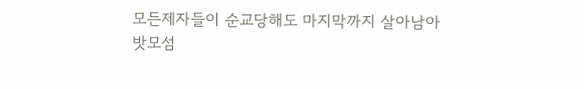모든제자들이 순교당해도 마지막까지 살아남아
밧모섬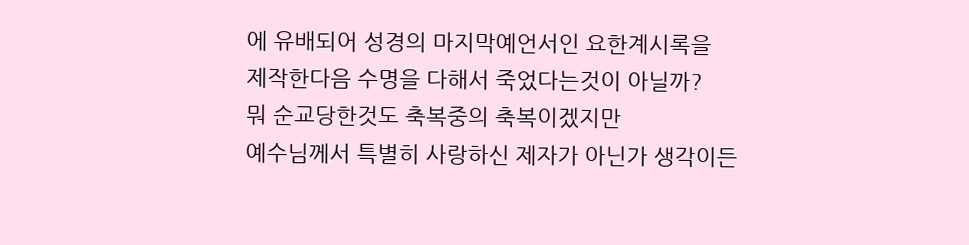에 유배되어 성경의 마지막예언서인 요한계시록을
제작한다음 수명을 다해서 죽었다는것이 아닐까?
뭐 순교당한것도 축복중의 축복이겠지만
예수님께서 특별히 사랑하신 제자가 아닌가 생각이든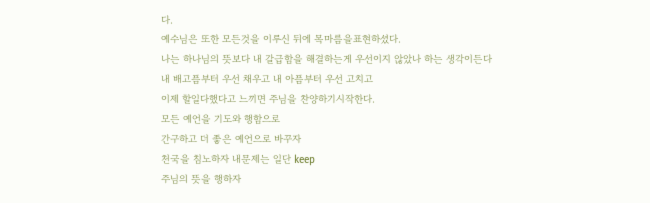다.
예수님은 또한 모든것을 이루신 뒤에 목마름을표현하셨다.
나는 하나님의 뜻보다 내 갈급함을 해결하는게 우선이지 않았나 하는 생각이든다
내 배고픔부터 우선 채우고 내 아픔부터 우선 고치고
이제 할일다했다고 느끼면 주님을 찬양하기시작한다.
모든 예언을 기도와 행함으로
간구하고 더 좋은 예언으로 바꾸자
천국을 침노하자 내문제는 일단 keep
주님의 뜻을 행하자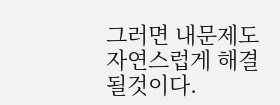그러면 내문제도 자연스럽게 해결될것이다.